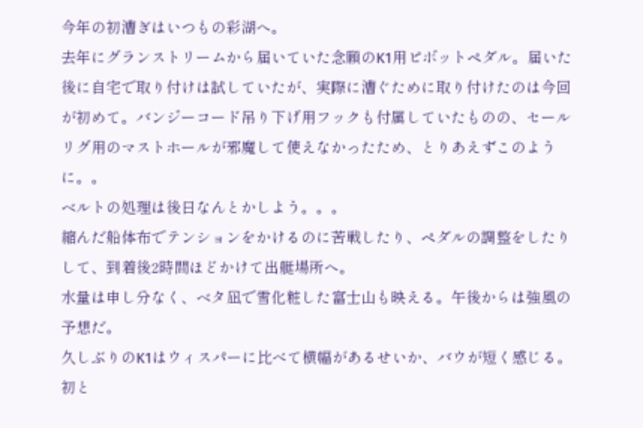今年の初漕ぎはいつもの彩湖へ。
去年にグランストリームから届いていた念願のK1用ピボットペダル。届いた後に自宅で取り付けは試していたが、実際に漕ぐために取り付けたのは今回が初めて。バンジーコード吊り下げ用フックも付属していたものの、セールリグ用のマストホールが邪魔して使えなかったため、とりあえずこのように。。
ベルトの処理は後日なんとかしよう。。。
縮んだ船体布でテンションをかけるのに苦戦したり、ペダルの調整をしたりして、到着後2時間ほどかけて出艇場所へ。
水量は申し分なく、ベタ凪で雪化粧した富士山も映える。午後からは強風の予想だ。
久しぶりのK1はウィスパーに比べて横幅があるせいか、バウが短く感じる。
初と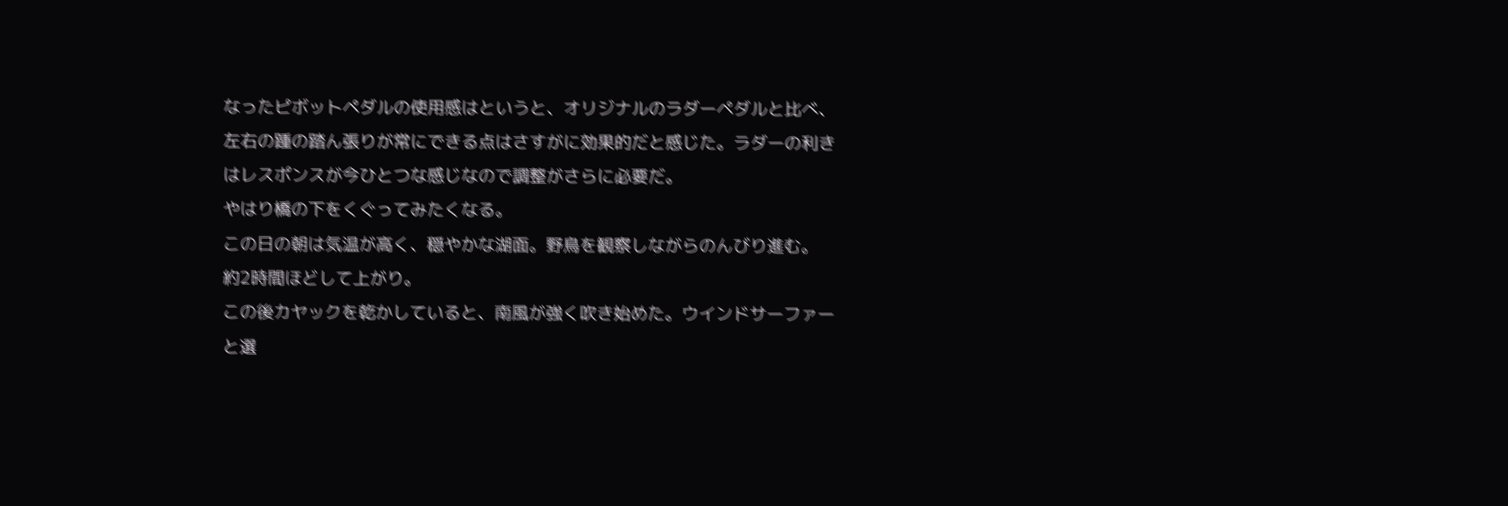なったピボットペダルの使用感はというと、オリジナルのラダーペダルと比べ、左右の踵の踏ん張りが常にできる点はさすがに効果的だと感じた。ラダーの利きはレスポンスが今ひとつな感じなので調整がさらに必要だ。
やはり橋の下をくぐってみたくなる。
この日の朝は気温が高く、穏やかな湖面。野鳥を観察しながらのんびり進む。
約2時間ほどして上がり。
この後カヤックを乾かしていると、南風が強く吹き始めた。ウインドサーファーと選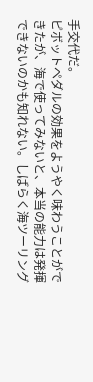手交代だ。
ピボットペダルの効果をようやく味わうことができたが、海で使ってみないと、本当の能力は発揮できないのかも知れない。しばらく海ツーリング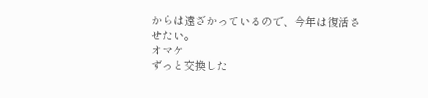からは遠ざかっているので、今年は復活させたい。
オマケ
ずっと交換した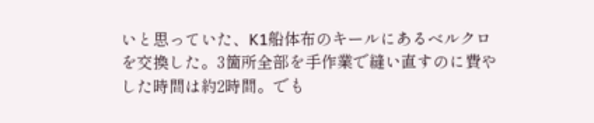いと思っていた、K1船体布のキールにあるベルクロを交換した。3箇所全部を手作業で縫い直すのに費やした時間は約2時間。でも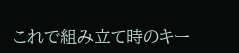これで組み立て時のキー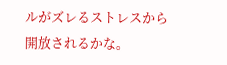ルがズレるストレスから開放されるかな。